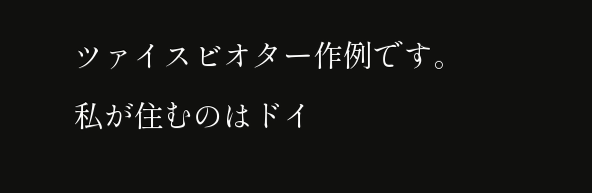ツァイスビオター作例です。
私が住むのはドイ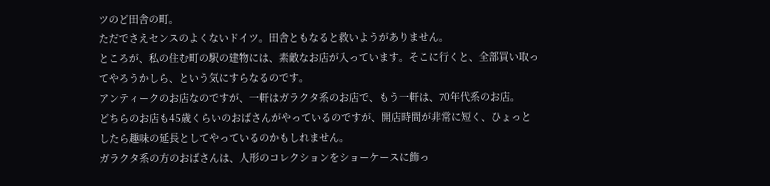ツのど田舎の町。
ただでさえセンスのよくないドイツ。田舎ともなると救いようがありません。
ところが、私の住む町の駅の建物には、素敵なお店が入っています。そこに行くと、全部買い取ってやろうかしら、という気にすらなるのです。
アンティークのお店なのですが、一軒はガラクタ系のお店で、もう一軒は、70年代系のお店。
どちらのお店も45歳くらいのおばさんがやっているのですが、開店時間が非常に短く、ひょっとしたら趣味の延長としてやっているのかもしれません。
ガラクタ系の方のおばさんは、人形のコレクションをショーケースに飾っ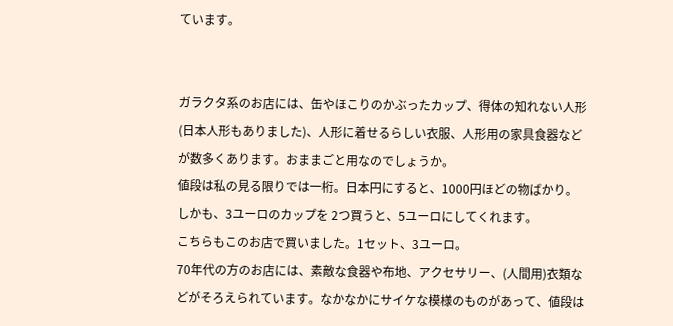ています。


ガラクタ系のお店には、缶やほこりのかぶったカップ、得体の知れない人形(日本人形もありました)、人形に着せるらしい衣服、人形用の家具食器などが数多くあります。おままごと用なのでしょうか。
値段は私の見る限りでは一桁。日本円にすると、1000円ほどの物ばかり。しかも、3ユーロのカップを 2つ買うと、5ユーロにしてくれます。
こちらもこのお店で買いました。1セット、3ユーロ。
70年代の方のお店には、素敵な食器や布地、アクセサリー、(人間用)衣類などがそろえられています。なかなかにサイケな模様のものがあって、値段は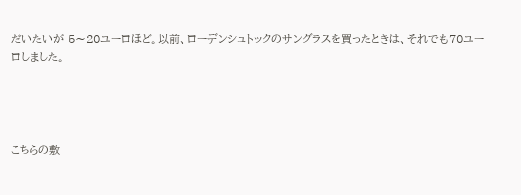だいたいが 5〜20ユーロほど。以前、ローデンシュトックのサングラスを買ったときは、それでも70ユーロしました。




こちらの敷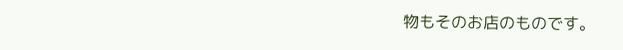物もそのお店のものです。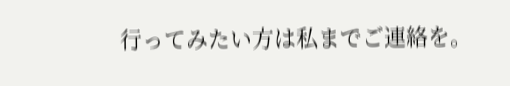行ってみたい方は私までご連絡を。